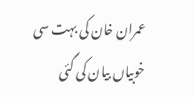عمران خان کی بہت سی خوبیاں بیان کی گئی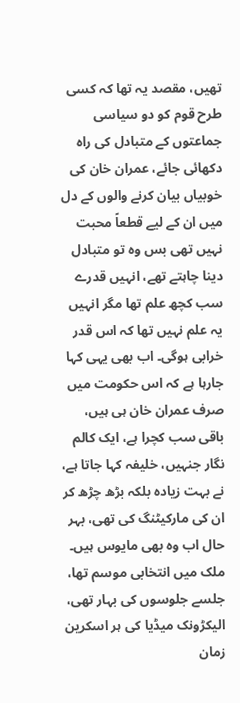تھیں، مقصد یہ تھا کہ کسی طرح قوم کو دو سیاسی جماعتوں کے متبادل کی راہ دکھائی جائے، عمران خان کی خوبیاں بیان کرنے والوں کے دل میں ان کے لیے قطعاً محبت نہیں تھی بس وہ تو متبادل دینا چاہتے تھے، انہیں قدرے سب کچھ علم تھا مگر انہیں یہ علم نہیں تھا کہ اس قدر خرابی ہوگی۔ اب بھی یہی کہا جارہا ہے کہ اس حکومت میں صرف عمران خان ہی ہیں، باقی سب کچرا ہے، ایک کالم نگار جنہیں، خلیفہ کہا جاتا ہے، نے بہت زیادہ بلکہ بڑھ چڑھ کر ان کی مارکیٹنگ کی تھی، بہر حال اب وہ بھی مایوس ہیں۔ ملک میں انتخابی موسم تھا، جلسے جلوسوں کی بہار تھی، الیکڑونک میڈیا کی ہر اسکرین زمان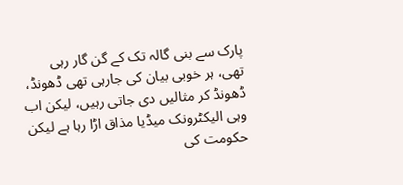پارک سے بنی گالہ تک کے گن گار رہی تھی، ہر خوبی بیان کی جارہی تھی ڈھونڈ، ڈھونڈ کر مثالیں دی جاتی رہیں، لیکن اب وہی الیکٹرونک میڈیا مذاق اڑا رہا ہے لیکن حکومت کی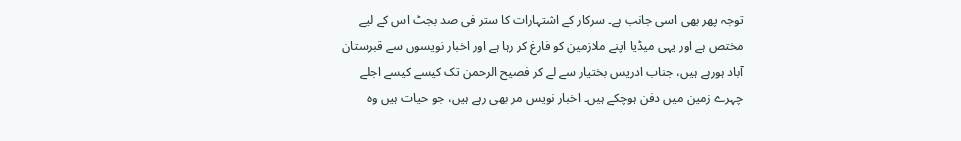توجہ پھر بھی اسی جانب ہے۔ سرکار کے اشتہارات کا ستر فی صد بجٹ اس کے لیے مختص ہے اور یہی میڈیا اپنے ملازمین کو فارغ کر رہا ہے اور اخبار نویسوں سے قبرستان آباد ہورہے ہیں، جناب ادریس بختیار سے لے کر فصیح الرحمن تک کیسے کیسے اجلے چہرے زمین میں دفن ہوچکے ہیں۔ اخبار نویس مر بھی رہے ہیں، جو حیات ہیں وہ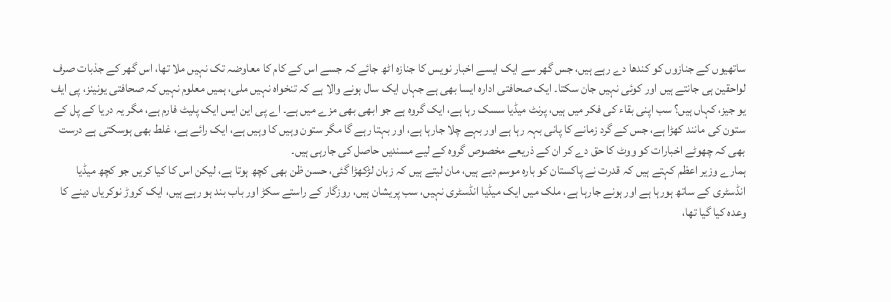ساتھیوں کے جنازوں کو کندھا دے رہے ہیں، جس گھر سے ایک ایسے اخبار نویس کا جنازہ اٹھ جائے کہ جسے اس کے کام کا معاوضہ تک نہیں ملا تھا، اس گھر کے جذبات صرف لواحقین ہی جانتے ہیں اور کوئی نہیں جان سکتا۔ ایک صحافتی ادارہ ایسا بھی ہے جہاں ایک سال ہونے والا ہے کہ تنخواہ نہیں ملی، ہمیں معلوم نہیں کہ صحافتی یونینز، پی ایف یو جیز، کہاں ہیں؟ سب اپنی بقاء کی فکر میں ہیں، پرنٹ میڈیا سسک رہا ہے، ایک گروہ ہے جو ابھی بھی مزے میں ہے۔ اے پی این ایس ایک پلیٹ فارم ہے، مگر یہ دریا کے پل کے ستون کی مانند کھڑا ہے، جس کے گرد زمانے کا پانی بہہ رہا ہے اور بہے چلا جارہا ہے، اور بہتا رہے گا مگر ستون وہیں کا وہیں ہے، ایک رائے ہے، غلط بھی ہوسکتی ہے درست بھی کہ چھوٹے اخبارات کو ووٹ کا حق دے کر ان کے ذریعے مخصوص گروہ کے لیے مسندیں حاصل کی جارہی ہیں۔
ہمارے وزیر اعظم کہتے ہیں کہ قدرت نے پاکستان کو بارہ موسم دیے ہیں، مان لیتے ہیں کہ زبان لڑکھڑا گئی، حسن ظن بھی کچھ ہوتا ہے، لیکن اس کا کیا کریں جو کچھ میڈیا انڈسٹری کے ساتھ ہورہا ہے اور ہونے جارہا ہے، ملک میں ایک میڈیا انڈسٹری نہیں، سب پریشان ہیں، روزگار کے راستے سکڑ اور باب بند ہو رہے ہیں، ایک کروڑ نوکریاں دینے کا وعدہ کیا گیا تھا،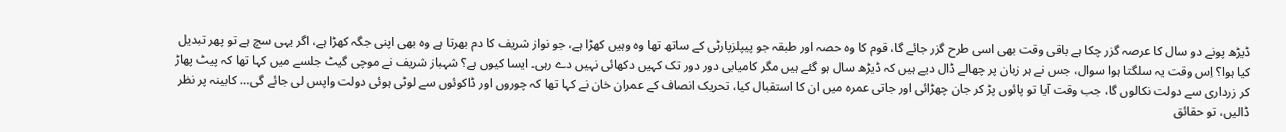ڈیڑھ پونے دو سال کا عرصہ گزر چکا ہے باقی وقت بھی اسی طرح گزر جائے گا، قوم کا وہ حصہ اور طبقہ جو پیپلزپارٹی کے ساتھ تھا وہ وہیں کھڑا ہے، جو نواز شریف کا دم بھرتا ہے وہ بھی اپنی جگہ کھڑا ہے، اگر یہی سچ ہے تو پھر تبدیل کیا ہوا؟ اِس وقت یہ سلگتا ہوا سوال، جس نے ہر زبان پر چھالے ڈال دیے ہیں کہ ڈیڑھ سال ہو گئے ہیں مگر کامیابی دور دور تک کہیں دکھائی نہیں دے رہی۔ ایسا کیوں ہے؟ شہباز شریف نے موچی گیٹ جلسے میں کہا تھا کہ پیٹ پھاڑ کر زرداری سے دولت نکالوں گا، جب وقت آیا تو پائوں پڑ کر جان چھڑائی اور جاتی عمرہ میں ان کا استقبال کیا، تحریک انصاف کے عمران خان نے کہا تھا کہ چوروں اور ڈاکوئوں سے لوٹی ہوئی دولت واپس لی جائے گی… کابینہ پر نظر ڈالیں، تو حقائق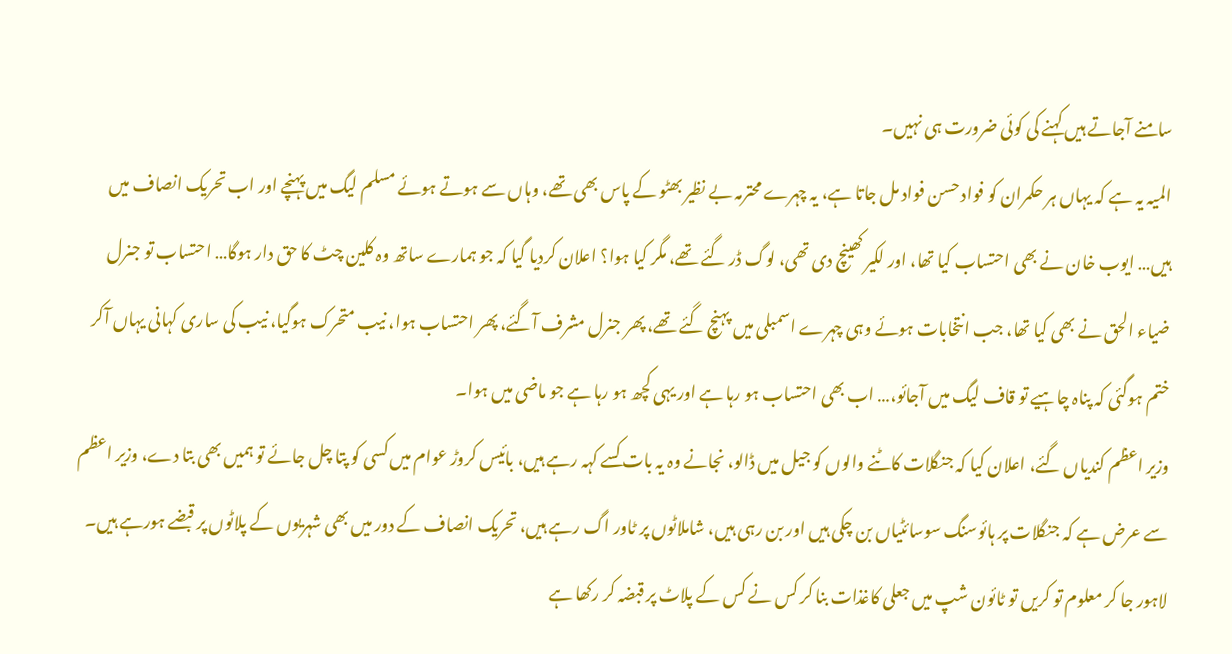سامنے آجاتے ہیں کہنے کی کوئی ضرورت ہی نہیں۔
المیہ یہ ہے کہ یہاں ہر حکمران کو فواد حسن فواد مل جاتا ہے، یہ چہرے محترمہ بے نظیر بھٹو کے پاس بھی تھے، وہاں سے ہوتے ہوئے مسلم لیگ میں پہنچے اور اب تحریک انصاف میں ہیں… ایوب خان نے بھی احتساب کیا تھا، اور لکیر کھینچ دی تھی، لوگ ڈر گئے تھے، مگر کیا ہوا؟ اعلان کردیا گیا کہ جو ہمارے ساتھ وہ کلین چٹ کا حق دار ہوگا… احتساب تو جنرل ضیاء الحق نے بھی کیا تھا، جب انتخابات ہوئے وہی چہرے اسمبلی میں پہنچ گئے تھے، پھر جنرل مشرف آگئے، پھر احتساب ہوا، نیب متحرک ہوگیا، نیب کی ساری کہانی یہاں آکر ختم ہوگئی کہ پناہ چاہیے تو قاف لیگ میں آجائو،… اب بھی احتساب ہو رہا ہے اور یہی کچھ ہو رہا ہے جو ماضی میں ہوا۔
وزیر اعظم کندیاں گئے، اعلان کیا کہ جنگلات کاٹنے والوں کو جیل میں ڈالو، نجانے وہ یہ بات کسے کہہ رہے ہیں، بائیس کروڑ عوام میں کسی کو پتا چل جائے تو ہمیں بھی بتا دے، وزیر اعظم سے عرض ہے کہ جنگلات پر ہائوسنگ سوسائٹیاں بن چکی ہیں اور بن رہی ہیں، شاملاٹوں پر ٹاور اگ رہے ہیں، تحریک انصاف کے دور میں بھی شہریوں کے پلاٹوں پر قبضے ہورہے ہیں۔ لاہور جا کر معلوم تو کریں تو ٹائون شپ میں جعلی کاغذات بنا کر کس نے کس کے پلاٹ پر قبضہ کر رکھا ہے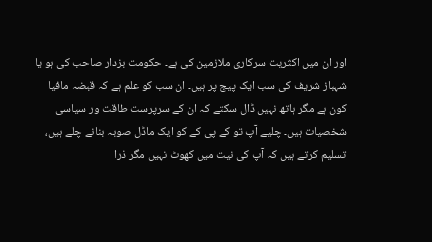اور ان میں اکثریت سرکاری ملازمین کی ہے۔ حکومت بزدار صاحب کی ہو یا شہباز شریف کی سب ایک پیج پر ہیں۔ ان سب کو علم ہے کہ قبضہ مافیا کون ہے مگر ہاتھ نہیں ڈال سکتے کہ ان کے سرپرست طاقت ور سیاسی شخصیات ہیں۔ چلیے آپ تو کے پی کے کو ایک ماڈل صوبہ بنانے چلے ہیں، تسلیم کرتے ہیں کہ آپ کی نیت میں کھوٹ نہیں مگر ذرا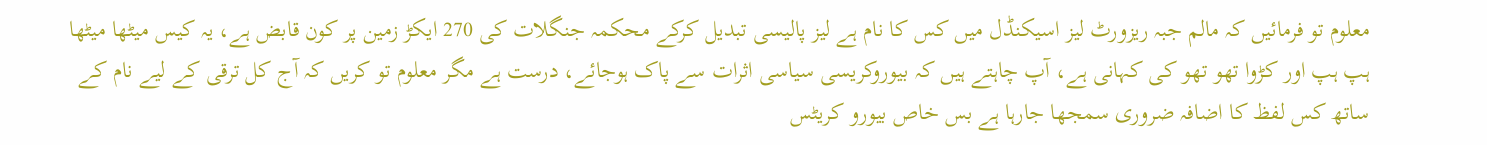معلوم تو فرمائیں کہ مالم جبہ ریزورٹ لیز اسیکنڈل میں کس کا نام ہے لیز پالیسی تبدیل کرکے محکمہ جنگلات کی 270 ایکڑ زمین پر کون قابض ہے، یہ کیس میٹھا میٹھا ہپ ہپ اور کڑوا تھو تھو کی کہانی ہے، آپ چاہتے ہیں کہ بیوروکریسی سیاسی اثرات سے پاک ہوجائے، درست ہے مگر معلوم تو کریں کہ آج کل ترقی کے لیے نام کے ساتھ کس لفظ کا اضافہ ضروری سمجھا جارہا ہے بس خاص بیورو کریٹس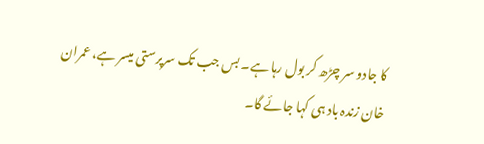کا جادو سر چڑھ کر بول رہا ہے۔ بس جب تک سرپرستی میسر ہے، عمران خان زندہ باد ہی کہا جائے گا۔